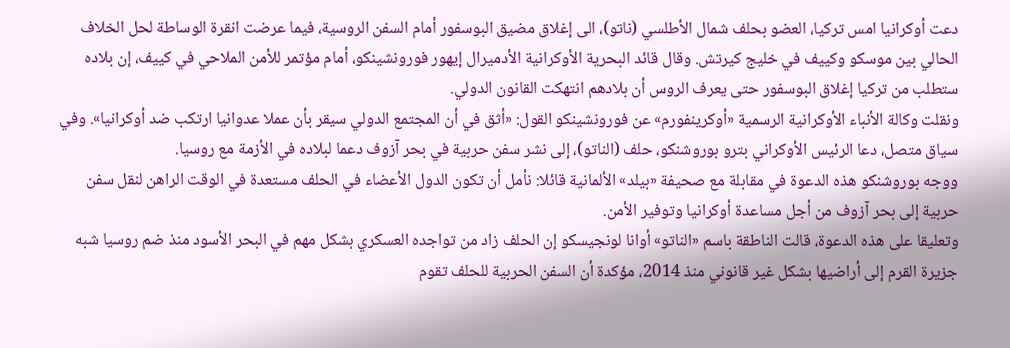دعت أوكرانيا امس تركيا، العضو بحلف شمال الأطلسي (ناتو)، الى إغلاق مضيق البوسفور أمام السفن الروسية، فيما عرضت انقرة الوساطة لحل الخلاف الحالي بين موسكو وكييف في خليج كيرتش. وقال قائد البحرية الأوكرانية الأدميرال إيهور فورونشينكو، أمام مؤتمر للأمن الملاحي في كييف، إن بلاده ستطلب من تركيا إغلاق البوسفور حتى يعرف الروس أن بلادهم انتهكت القانون الدولي.
ونقلت وكالة الأنباء الأوكرانية الرسمية «أوكرينفورم» عن فورونشينكو القول: «أثق في أن المجتمع الدولي سيقر بأن عملا عدوانيا ارتكب ضد أوكرانيا». وفي سياق متصل، دعا الرئيس الأوكراني بترو بوروشنكو، حلف (الناتو)، إلى نشر سفن حربية في بحر آزوف دعما لبلاده في الأزمة مع روسيا.
ووجه بوروشنكو هذه الدعوة في مقابلة مع صحيفة «بيلد» الألمانية قائلا: نأمل أن تكون الدول الأعضاء في الحلف مستعدة في الوقت الراهن لنقل سفن حربية إلى بحر آزوف من أجل مساعدة أوكرانيا وتوفير الأمن.
وتعليقا على هذه الدعوة، قالت الناطقة باسم «الناتو» أوانا لونجيسكو إن الحلف زاد من تواجده العسكري بشكل مهم في البحر الأسود منذ ضم روسيا شبه جزيرة القرم إلى أراضيها بشكل غير قانوني منذ 2014، مؤكدة أن السفن الحربية للحلف تقوم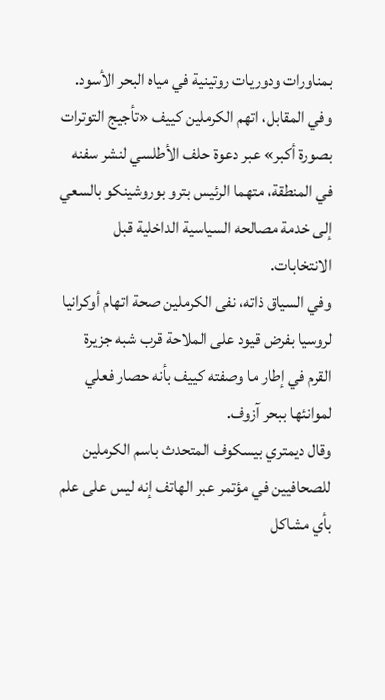بمناورات ودوريات روتينية في مياه البحر الأسود.
وفي المقابل، اتهم الكرملين كييف «تأجيج التوترات بصورة أكبر» عبر دعوة حلف الأطلسي لنشر سفنه في المنطقة، متهما الرئيس بترو بوروشينكو بالسعي إلى خدمة مصالحه السياسية الداخلية قبل الانتخابات.
وفي السياق ذاته، نفى الكرملين صحة اتهام أوكرانيا لروسيا بفرض قيود على الملاحة قرب شبه جزيرة القرم في إطار ما وصفته كييف بأنه حصار فعلي لموانئها ببحر آزوف.
وقال ديمتري بيسكوف المتحدث باسم الكرملين للصحافيين في مؤتمر عبر الهاتف إنه ليس على علم بأي مشاكل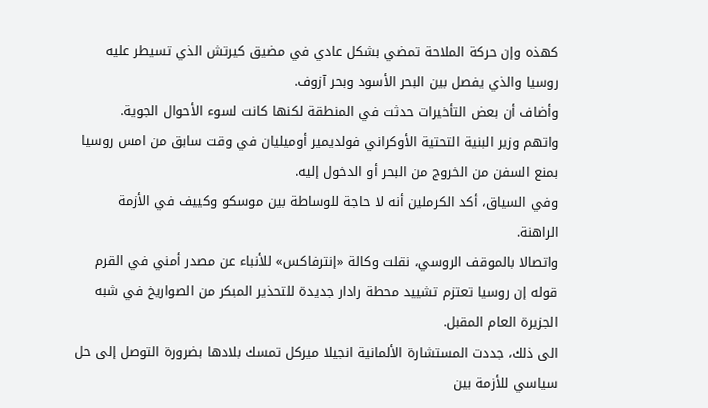كهذه وإن حركة الملاحة تمضي بشكل عادي في مضيق كيرتش الذي تسيطر عليه روسيا والذي يفصل بين البحر الأسود وبحر آزوف.
وأضاف أن بعض التأخيرات حدثت في المنطقة لكنها كانت لسوء الأحوال الجوية.
واتهم وزير البنية التحتية الأوكراني فولديمير أوميليان في وقت سابق من امس روسيا بمنع السفن من الخروج من البحر أو الدخول إليه.
وفي السياق، أكد الكرملين أنه لا حاجة للوساطة بين موسكو وكييف في الأزمة الراهنة.
واتصالا بالموقف الروسي، نقلت وكالة «إنترفاكس» للأنباء عن مصدر أمني في القرم قوله إن روسيا تعتزم تشييد محطة رادار جديدة للتحذير المبكر من الصواريخ في شبه الجزيرة العام المقبل.
الى ذلك، جددت المستشارة الألمانية انجيلا ميركل تمسك بلادها بضرورة التوصل إلى حل سياسي للأزمة بين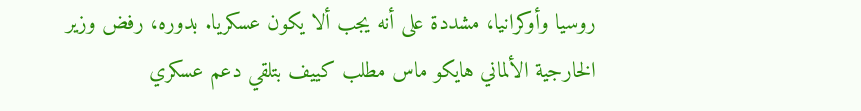روسيا وأوكرانيا، مشددة على أنه يجب ألا يكون عسكريا. بدوره، رفض وزير الخارجية الألماني هايكو ماس مطلب كييف بتلقي دعم عسكري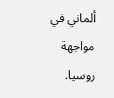ألماني في مواجهة روسيا.